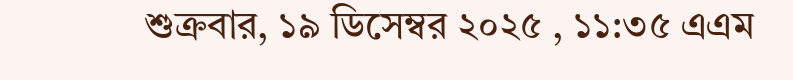শুক্রবার, ১৯ ডিসেম্বর ২০২৫ , ১১:৩৫ এএম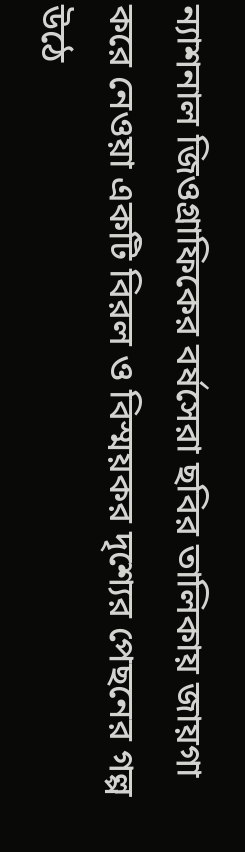ন্যাশনাল জিওগ্রাফিকের বর্ষসেরা ছবির তালিকায় জায়গা করে নেওয়া একটি বিরল ও বিস্ময়কর দৃশ্যের পেছনের গল্প উঠে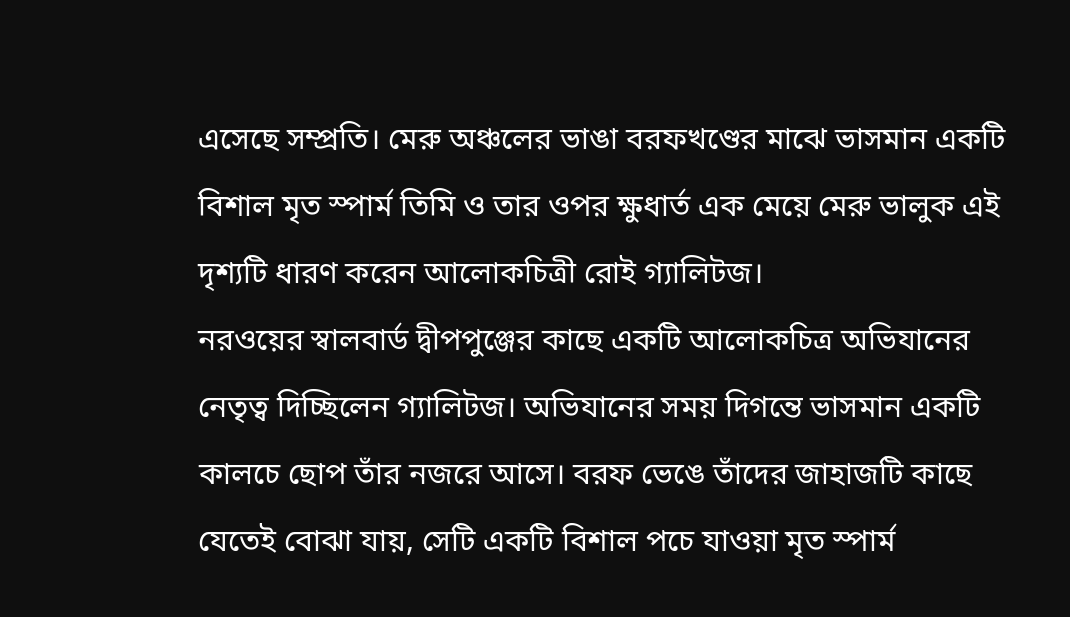এসেছে সম্প্রতি। মেরু অঞ্চলের ভাঙা বরফখণ্ডের মাঝে ভাসমান একটি বিশাল মৃত স্পার্ম তিমি ও তার ওপর ক্ষুধার্ত এক মেয়ে মেরু ভালুক এই দৃশ্যটি ধারণ করেন আলোকচিত্রী রোই গ্যালিটজ।
নরওয়ের স্বালবার্ড দ্বীপপুঞ্জের কাছে একটি আলোকচিত্র অভিযানের নেতৃত্ব দিচ্ছিলেন গ্যালিটজ। অভিযানের সময় দিগন্তে ভাসমান একটি কালচে ছোপ তাঁর নজরে আসে। বরফ ভেঙে তাঁদের জাহাজটি কাছে যেতেই বোঝা যায়, সেটি একটি বিশাল পচে যাওয়া মৃত স্পার্ম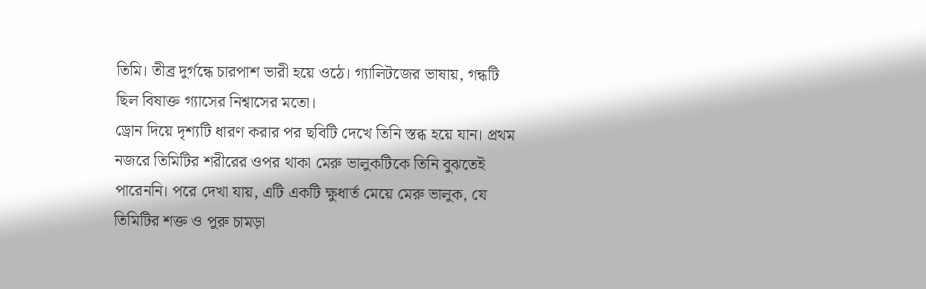তিমি। তীব্র দুর্গন্ধে চারপাশ ভারী হয়ে ওঠে। গ্যালিটজের ভাষায়, গন্ধটি ছিল বিষাক্ত গ্যাসের নিশ্বাসের মতো।
ড্রোন দিয়ে দৃশ্যটি ধারণ করার পর ছবিটি দেখে তিনি স্তব্ধ হয়ে যান। প্রথম নজরে তিমিটির শরীরের ওপর থাকা মেরু ভালুকটিকে তিনি বুঝতেই পারেননি। পরে দেখা যায়, এটি একটি ক্ষুধার্ত মেয়ে মেরু ভালুক, যে তিমিটির শক্ত ও পুরু চামড়া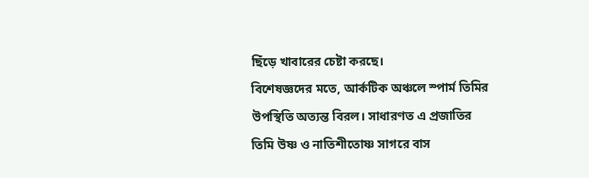ছিঁড়ে খাবারের চেষ্টা করছে।
বিশেষজ্ঞদের মতে, আর্কটিক অঞ্চলে স্পার্ম তিমির উপস্থিতি অত্যন্ত বিরল। সাধারণত এ প্রজাতির তিমি উষ্ণ ও নাতিশীতোষ্ণ সাগরে বাস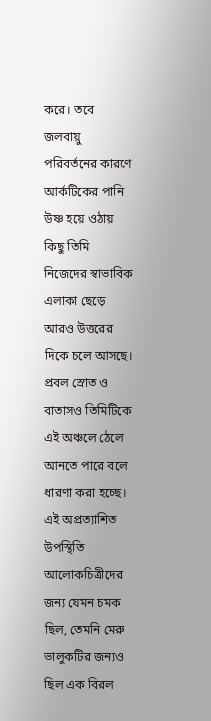করে। তবে জলবায়ু পরিবর্তনের কারণে আর্কটিকের পানি উষ্ণ হয়ে ওঠায় কিছু তিমি নিজেদের স্বাভাবিক এলাকা ছেড়ে আরও উত্তরের দিকে চলে আসছে। প্রবল স্রোত ও বাতাসও তিমিটিকে এই অঞ্চলে ঠেলে আনতে পারে বলে ধারণা করা হচ্ছে।
এই অপ্রত্যাশিত উপস্থিতি আলোকচিত্রীদের জন্য যেমন চমক ছিল, তেমনি মেরু ভালুকটির জন্যও ছিল এক বিরল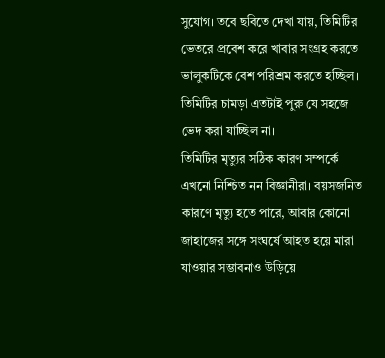সুযোগ। তবে ছবিতে দেখা যায়, তিমিটির ভেতরে প্রবেশ করে খাবার সংগ্রহ করতে ভালুকটিকে বেশ পরিশ্রম করতে হচ্ছিল। তিমিটির চামড়া এতটাই পুরু যে সহজে ভেদ করা যাচ্ছিল না।
তিমিটির মৃত্যুর সঠিক কারণ সম্পর্কে এখনো নিশ্চিত নন বিজ্ঞানীরা। বয়সজনিত কারণে মৃত্যু হতে পারে, আবার কোনো জাহাজের সঙ্গে সংঘর্ষে আহত হয়ে মারা যাওয়ার সম্ভাবনাও উড়িয়ে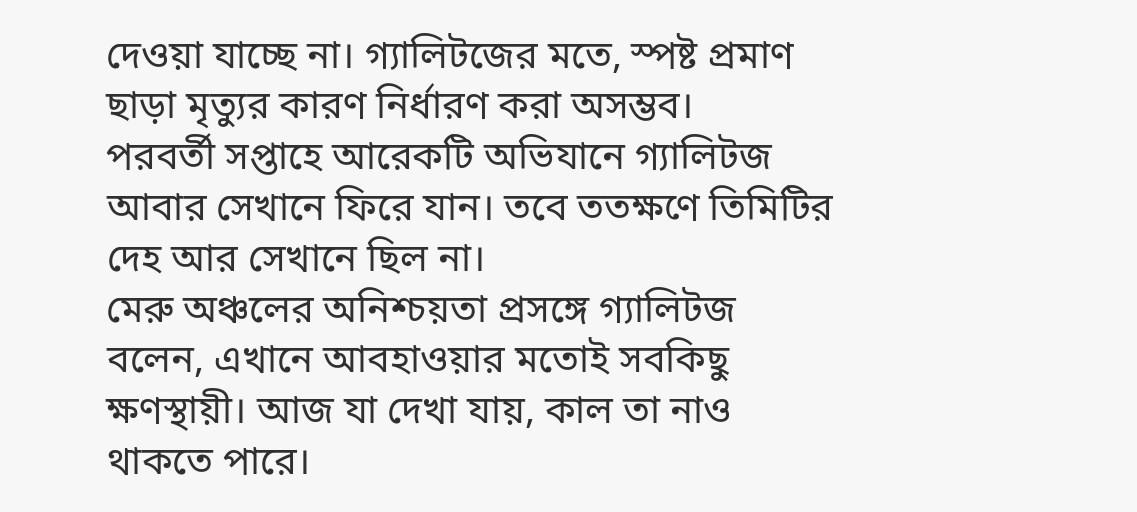দেওয়া যাচ্ছে না। গ্যালিটজের মতে, স্পষ্ট প্রমাণ ছাড়া মৃত্যুর কারণ নির্ধারণ করা অসম্ভব।
পরবর্তী সপ্তাহে আরেকটি অভিযানে গ্যালিটজ আবার সেখানে ফিরে যান। তবে ততক্ষণে তিমিটির দেহ আর সেখানে ছিল না।
মেরু অঞ্চলের অনিশ্চয়তা প্রসঙ্গে গ্যালিটজ বলেন, এখানে আবহাওয়ার মতোই সবকিছু ক্ষণস্থায়ী। আজ যা দেখা যায়, কাল তা নাও থাকতে পারে।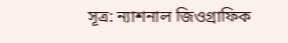সূত্র: ন্যাশনাল জিওগ্রাফিক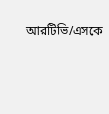আরটিভি/এসকে